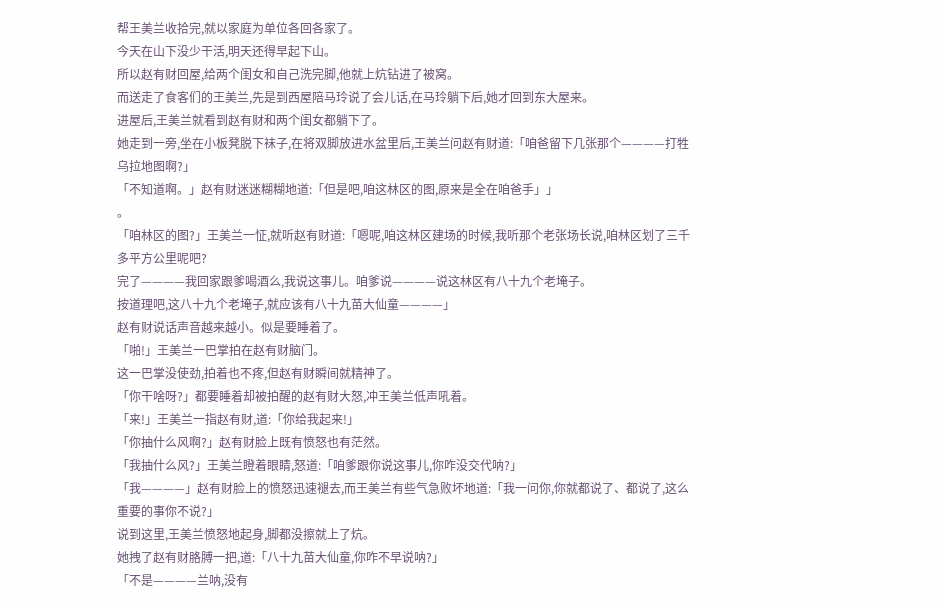帮王美兰收拾完,就以家庭为单位各回各家了。
今天在山下没少干活,明天还得早起下山。
所以赵有财回屋,给两个闺女和自己洗完脚,他就上炕钻进了被窝。
而送走了食客们的王美兰,先是到西屋陪马玲说了会儿话,在马玲躺下后,她才回到东大屋来。
进屋后,王美兰就看到赵有财和两个闺女都躺下了。
她走到一旁,坐在小板凳脱下袜子,在将双脚放进水盆里后,王美兰问赵有财道:「咱爸留下几张那个————打牲乌拉地图啊?」
「不知道啊。」赵有财迷迷糊糊地道:「但是吧,咱这林区的图,原来是全在咱爸手」」
。
「咱林区的图?」王美兰一怔,就听赵有财道:「嗯呢,咱这林区建场的时候,我听那个老张场长说,咱林区划了三千多平方公里呢吧?
完了————我回家跟爹喝酒么,我说这事儿。咱爹说————说这林区有八十九个老埯子。
按道理吧,这八十九个老埯子,就应该有八十九苗大仙童————」
赵有财说话声音越来越小。似是要睡着了。
「啪!」王美兰一巴掌拍在赵有财脑门。
这一巴掌没使劲,拍着也不疼,但赵有财瞬间就精神了。
「你干啥呀?」都要睡着却被拍醒的赵有财大怒,冲王美兰低声吼着。
「来!」王美兰一指赵有财,道:「你给我起来!」
「你抽什么风啊?」赵有财脸上既有愤怒也有茫然。
「我抽什么风?」王美兰瞪着眼睛,怒道:「咱爹跟你说这事儿,你咋没交代呐?」
「我————」赵有财脸上的愤怒迅速褪去,而王美兰有些气急败坏地道:「我一问你,你就都说了、都说了,这么重要的事你不说?」
说到这里,王美兰愤怒地起身,脚都没擦就上了炕。
她拽了赵有财胳膊一把,道:「八十九苗大仙童,你咋不早说呐?」
「不是————兰呐,没有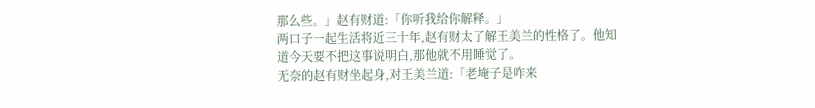那么些。」赵有财道:「你听我给你解释。」
两口子一起生活将近三十年,赵有财太了解王美兰的性格了。他知道今天要不把这事说明白,那他就不用睡觉了。
无奈的赵有财坐起身,对王美兰道:「老埯子是咋来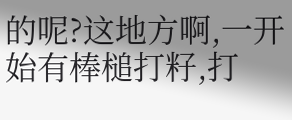的呢?这地方啊,一开始有棒槌打籽,打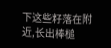下这些籽落在附近,长出棒槌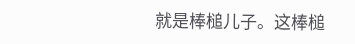就是棒槌儿子。这棒槌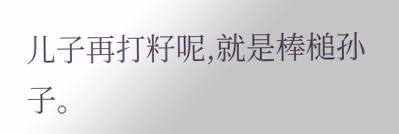儿子再打籽呢,就是棒槌孙子。